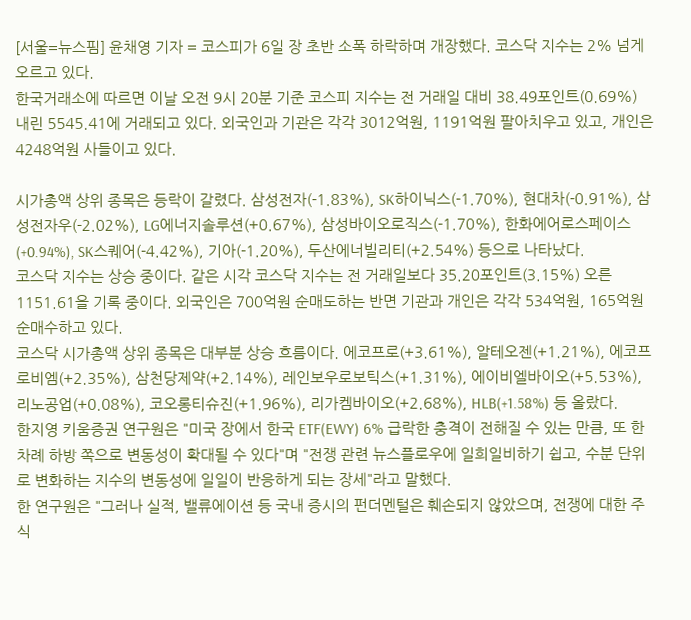[서울=뉴스핌] 윤채영 기자 = 코스피가 6일 장 초반 소폭 하락하며 개장했다. 코스닥 지수는 2% 넘게 오르고 있다.
한국거래소에 따르면 이날 오전 9시 20분 기준 코스피 지수는 전 거래일 대비 38.49포인트(0.69%) 내린 5545.41에 거래되고 있다. 외국인과 기관은 각각 3012억원, 1191억원 팔아치우고 있고, 개인은 4248억원 사들이고 있다.

시가총액 상위 종목은 등락이 갈렸다. 삼성전자(-1.83%), SK하이닉스(-1.70%), 현대차(-0.91%), 삼성전자우(-2.02%), LG에너지솔루션(+0.67%), 삼성바이오로직스(-1.70%), 한화에어로스페이스(+0.94%), SK스퀘어(-4.42%), 기아(-1.20%), 두산에너빌리티(+2.54%) 등으로 나타났다.
코스닥 지수는 상승 중이다. 같은 시각 코스닥 지수는 전 거래일보다 35.20포인트(3.15%) 오른 1151.61을 기록 중이다. 외국인은 700억원 순매도하는 반면 기관과 개인은 각각 534억원, 165억원 순매수하고 있다.
코스닥 시가총액 상위 종목은 대부분 상승 흐름이다. 에코프로(+3.61%), 알테오젠(+1.21%), 에코프로비엠(+2.35%), 삼천당제약(+2.14%), 레인보우로보틱스(+1.31%), 에이비엘바이오(+5.53%), 리노공업(+0.08%), 코오롱티슈진(+1.96%), 리가켐바이오(+2.68%), HLB(+1.58%) 등 올랐다.
한지영 키움증권 연구원은 "미국 장에서 한국 ETF(EWY) 6% 급락한 충격이 전해질 수 있는 만큼, 또 한차례 하방 쪽으로 변동성이 확대될 수 있다"며 "전쟁 관련 뉴스플로우에 일희일비하기 쉽고, 수분 단위로 변화하는 지수의 변동성에 일일이 반응하게 되는 장세"라고 말했다.
한 연구원은 "그러나 실적, 밸류에이션 등 국내 증시의 펀더멘털은 훼손되지 않았으며, 전쟁에 대한 주식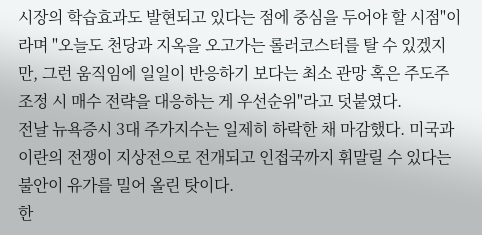시장의 학습효과도 발현되고 있다는 점에 중심을 두어야 할 시점"이라며 "오늘도 천당과 지옥을 오고가는 롤러코스터를 탈 수 있겠지만, 그런 움직임에 일일이 반응하기 보다는 최소 관망 혹은 주도주 조정 시 매수 전략을 대응하는 게 우선순위"라고 덧붙였다.
전날 뉴욕증시 3대 주가지수는 일제히 하락한 채 마감했다. 미국과 이란의 전쟁이 지상전으로 전개되고 인접국까지 휘말릴 수 있다는 불안이 유가를 밀어 올린 탓이다.
한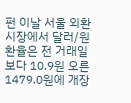펀 이날 서울 외환시장에서 달러/원 환율은 전 거래일 보다 10.9원 오른 1479.0원에 개장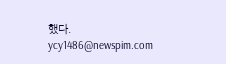했다.
ycy1486@newspim.com